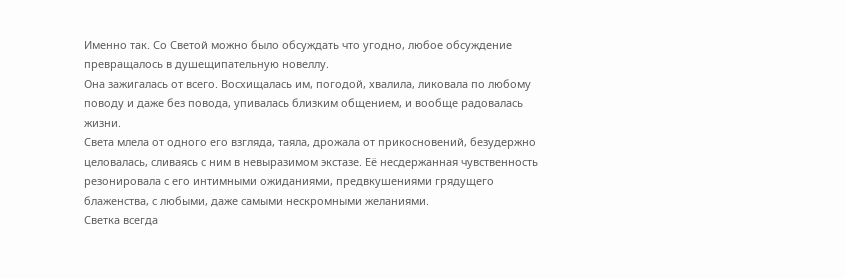Именно так. Со Светой можно было обсуждать что угодно, любое обсуждение превращалось в душещипательную новеллу.
Она зажигалась от всего. Восхищалась им, погодой, хвалила, ликовала по любому поводу и даже без повода, упивалась близким общением, и вообще радовалась жизни.
Света млела от одного его взгляда, таяла, дрожала от прикосновений, безудержно целовалась, сливаясь с ним в невыразимом экстазе. Её несдержанная чувственность резонировала с его интимными ожиданиями, предвкушениями грядущего блаженства, с любыми, даже самыми нескромными желаниями.
Светка всегда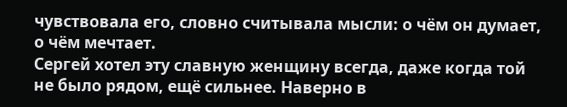чувствовала его, словно считывала мысли: о чём он думает, о чём мечтает.
Сергей хотел эту славную женщину всегда, даже когда той не было рядом, ещё сильнее. Наверно в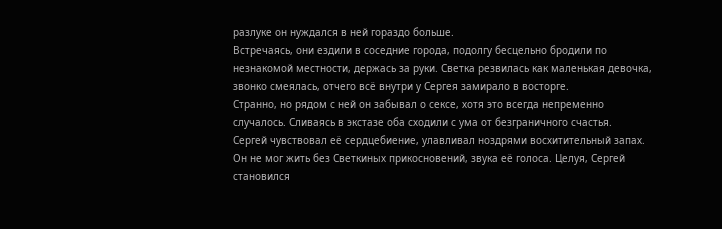разлуке он нуждался в ней гораздо больше.
Встречаясь, они ездили в соседние города, подолгу бесцельно бродили по незнакомой местности, держась за руки. Светка резвилась как маленькая девочка, звонко смеялась, отчего всё внутри у Сергея замирало в восторге.
Странно, но рядом с ней он забывал о сексе, хотя это всегда непременно случалось. Сливаясь в экстазе оба сходили с ума от безграничного счастья.
Сергей чувствовал её сердцебиение, улавливал ноздрями восхитительный запах. Он не мог жить без Светкиных прикосновений, звука её голоса. Целуя, Сергей становился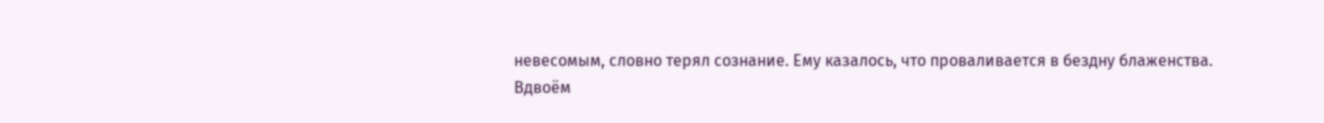невесомым, словно терял сознание. Ему казалось, что проваливается в бездну блаженства.
Вдвоём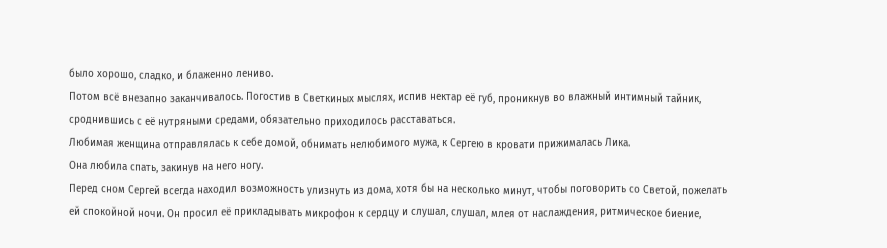было хорошо, сладко, и блаженно лениво.
Потом всё внезапно заканчивалось. Погостив в Светкиных мыслях, испив нектар её губ, проникнув во влажный интимный тайник, сроднившись с её нутряными средами, обязательно приходилось расставаться.
Любимая женщина отправлялась к себе домой, обнимать нелюбимого мужа, к Сергею в кровати прижималась Лика.
Она любила спать, закинув на него ногу.
Перед сном Сергей всегда находил возможность улизнуть из дома, хотя бы на несколько минут, чтобы поговорить со Светой, пожелать ей спокойной ночи. Он просил её прикладывать микрофон к сердцу и слушал, слушал, млея от наслаждения, ритмическое биение,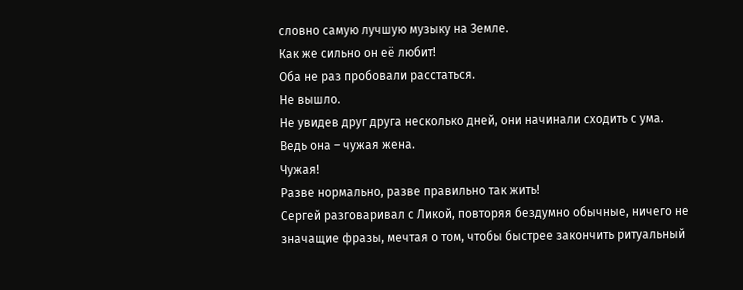словно самую лучшую музыку на Земле.
Как же сильно он её любит!
Оба не раз пробовали расстаться.
Не вышло.
Не увидев друг друга несколько дней, они начинали сходить с ума.
Ведь она – чужая жена.
Чужая!
Разве нормально, разве правильно так жить!
Сергей разговаривал с Ликой, повторяя бездумно обычные, ничего не значащие фразы, мечтая о том, чтобы быстрее закончить ритуальный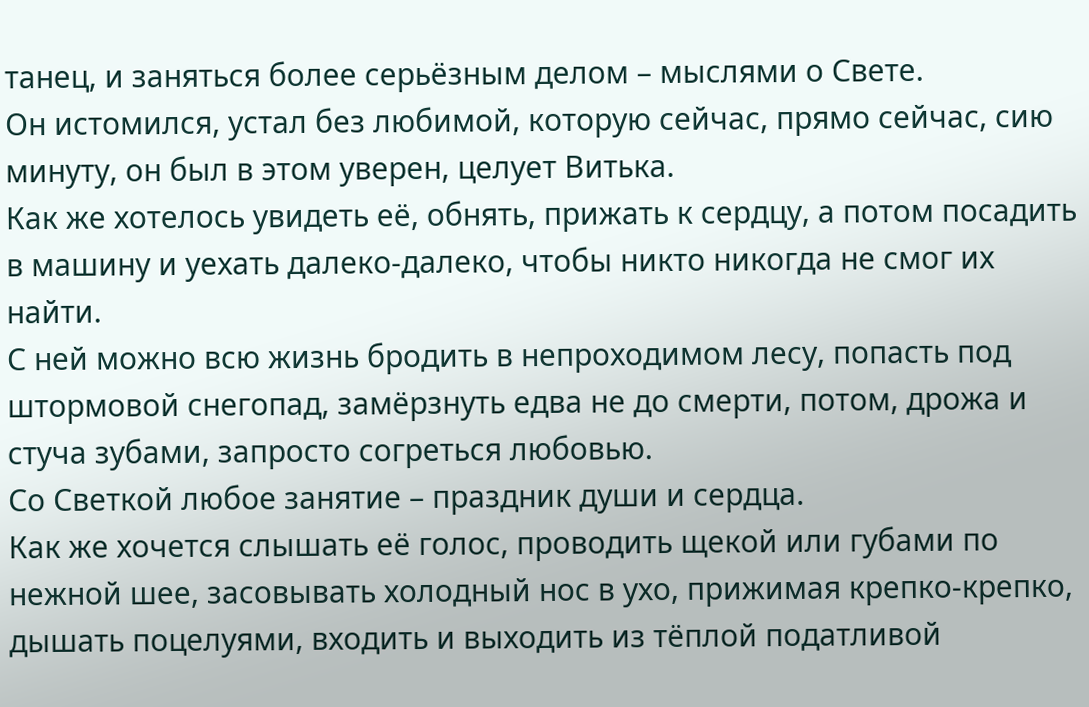танец, и заняться более серьёзным делом – мыслями о Свете.
Он истомился, устал без любимой, которую сейчас, прямо сейчас, сию минуту, он был в этом уверен, целует Витька.
Как же хотелось увидеть её, обнять, прижать к сердцу, а потом посадить в машину и уехать далеко-далеко, чтобы никто никогда не смог их найти.
С ней можно всю жизнь бродить в непроходимом лесу, попасть под штормовой снегопад, замёрзнуть едва не до смерти, потом, дрожа и стуча зубами, запросто согреться любовью.
Со Светкой любое занятие – праздник души и сердца.
Как же хочется слышать её голос, проводить щекой или губами по нежной шее, засовывать холодный нос в ухо, прижимая крепко-крепко, дышать поцелуями, входить и выходить из тёплой податливой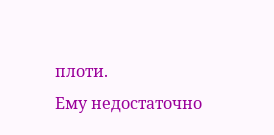плоти.
Ему недостаточно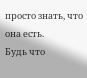просто знать, что она есть.
Будь что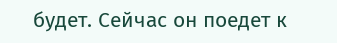будет. Сейчас он поедет к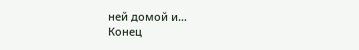ней домой и…
Конец